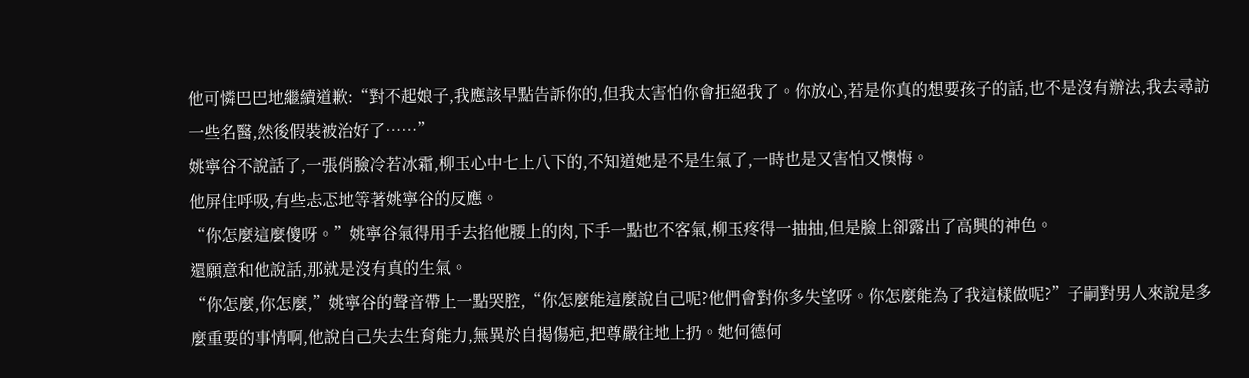他可憐巴巴地繼續道歉:“對不起娘子,我應該早點告訴你的,但我太害怕你會拒絕我了。你放心,若是你真的想要孩子的話,也不是沒有辦法,我去尋訪一些名醫,然後假裝被治好了……”
姚寧谷不說話了,一張俏臉冷若冰霜,柳玉心中七上八下的,不知道她是不是生氣了,一時也是又害怕又懊悔。
他屏住呼吸,有些忐忑地等著姚寧谷的反應。
“你怎麼這麼傻呀。”姚寧谷氣得用手去掐他腰上的肉,下手一點也不客氣,柳玉疼得一抽抽,但是臉上卻露出了高興的神色。
還願意和他說話,那就是沒有真的生氣。
“你怎麼,你怎麼,”姚寧谷的聲音帶上一點哭腔,“你怎麼能這麼說自己呢?他們會對你多失望呀。你怎麼能為了我這樣做呢?”子嗣對男人來說是多麼重要的事情啊,他說自己失去生育能力,無異於自揭傷疤,把尊嚴往地上扔。她何德何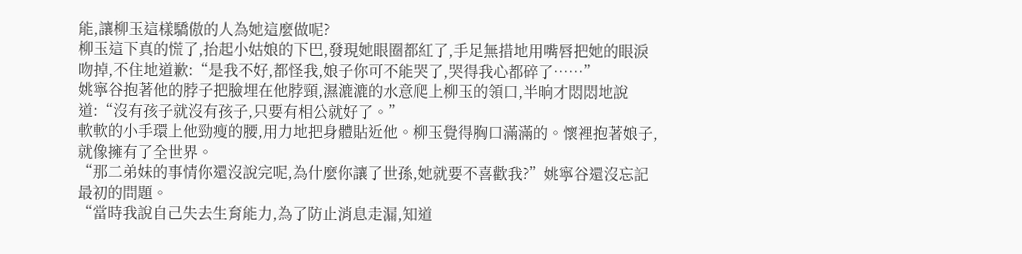能,讓柳玉這樣驕傲的人為她這麼做呢?
柳玉這下真的慌了,抬起小姑娘的下巴,發現她眼圈都紅了,手足無措地用嘴唇把她的眼淚吻掉,不住地道歉:“是我不好,都怪我,娘子你可不能哭了,哭得我心都碎了……”
姚寧谷抱著他的脖子把臉埋在他脖頸,濕漉漉的水意爬上柳玉的領口,半晌才悶悶地說道:“沒有孩子就沒有孩子,只要有相公就好了。”
軟軟的小手環上他勁瘦的腰,用力地把身體貼近他。柳玉覺得胸口滿滿的。懷裡抱著娘子,就像擁有了全世界。
“那二弟妹的事情你還沒說完呢,為什麼你讓了世孫,她就要不喜歡我?”姚寧谷還沒忘記最初的問題。
“當時我說自己失去生育能力,為了防止消息走漏,知道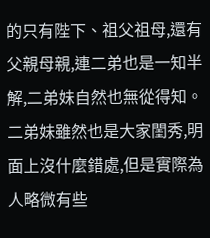的只有陛下、祖父祖母,還有父親母親,連二弟也是一知半解,二弟妹自然也無從得知。二弟妹雖然也是大家閨秀,明面上沒什麼錯處,但是實際為人略微有些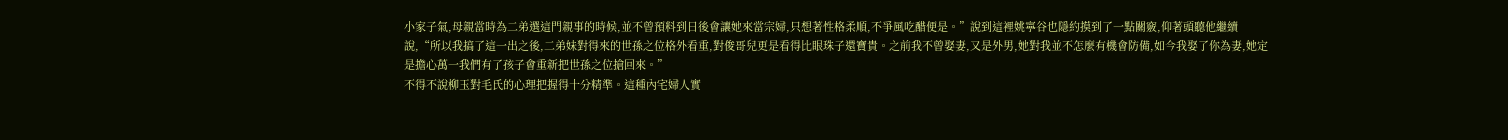小家子氣,母親當時為二弟選這門親事的時候,並不曾預料到日後會讓她來當宗婦,只想著性格柔順,不爭風吃醋便是。”說到這裡姚寧谷也隱約摸到了一點關竅,仰著頭聽他繼續說,“所以我搞了這一出之後,二弟妹對得來的世孫之位格外看重,對俊哥兒更是看得比眼珠子還寶貴。之前我不曾娶妻,又是外男,她對我並不怎麼有機會防備,如今我娶了你為妻,她定是擔心萬一我們有了孩子會重新把世孫之位搶回來。”
不得不說柳玉對毛氏的心理把握得十分精準。這種內宅婦人實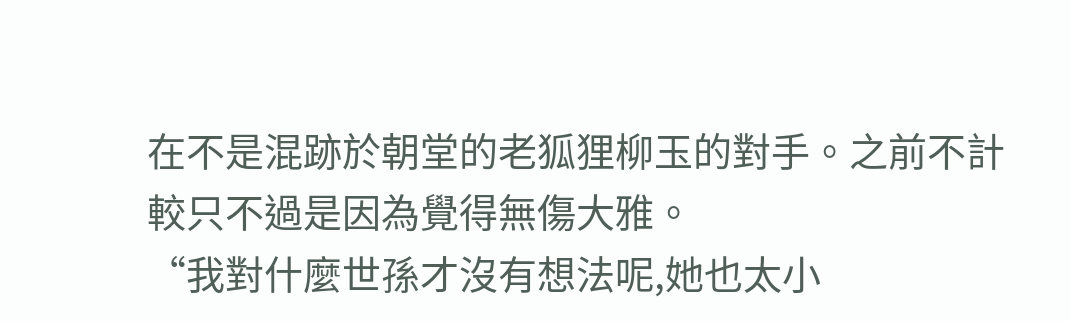在不是混跡於朝堂的老狐狸柳玉的對手。之前不計較只不過是因為覺得無傷大雅。
“我對什麼世孫才沒有想法呢,她也太小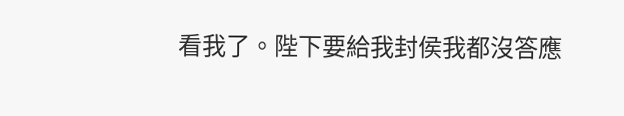看我了。陛下要給我封侯我都沒答應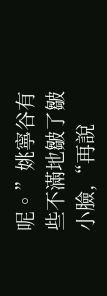呢。”姚寧谷有些不滿地皺了皺小臉,“再說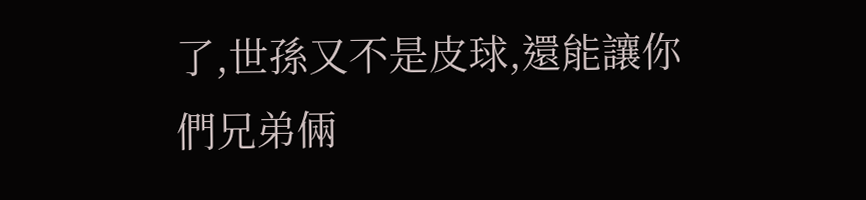了,世孫又不是皮球,還能讓你們兄弟倆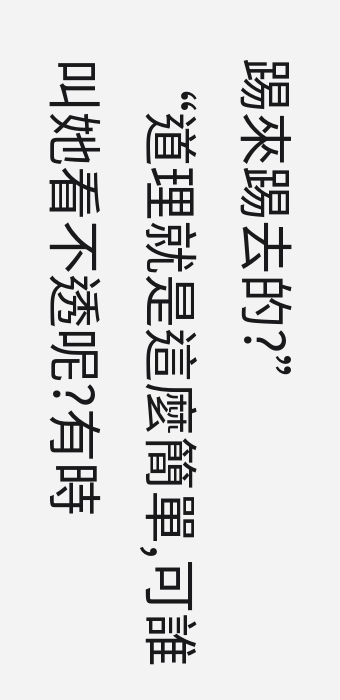踢來踢去的?”
“道理就是這麼簡單,可誰叫她看不透呢?有時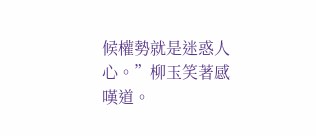候權勢就是迷惑人心。”柳玉笑著感嘆道。